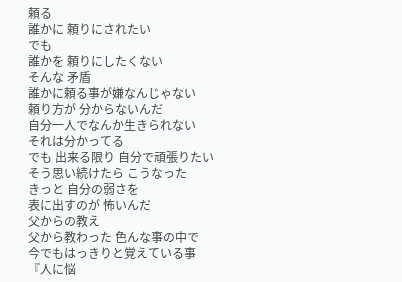頼る
誰かに 頼りにされたい
でも
誰かを 頼りにしたくない
そんな 矛盾
誰かに頼る事が嫌なんじゃない
頼り方が 分からないんだ
自分一人でなんか生きられない
それは分かってる
でも 出来る限り 自分で頑張りたい
そう思い続けたら こうなった
きっと 自分の弱さを
表に出すのが 怖いんだ
父からの教え
父から教わった 色んな事の中で
今でもはっきりと覚えている事
『人に悩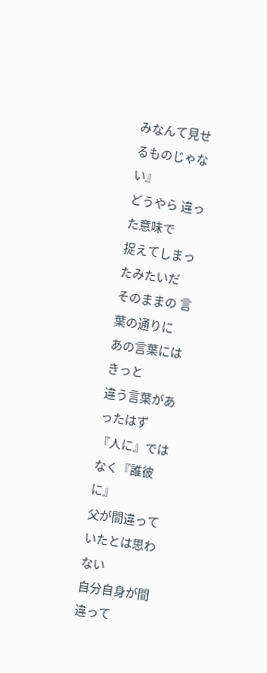みなんて見せるものじゃない』
どうやら 違った意味で
捉えてしまったみたいだ
そのままの 言葉の通りに
あの言葉には きっと
違う言葉があったはず
『人に』ではなく『誰彼に』
父が間違っていたとは思わない
自分自身が間違って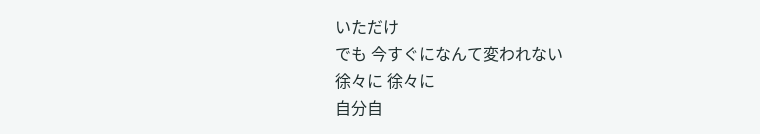いただけ
でも 今すぐになんて変われない
徐々に 徐々に
自分自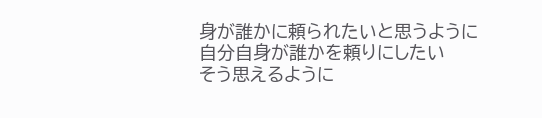身が誰かに頼られたいと思うように
自分自身が誰かを頼りにしたい
そう思えるように